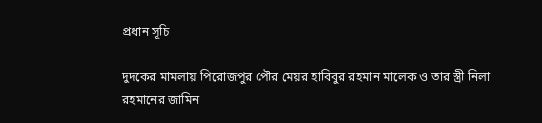প্রধান সূচি

দুদকের মামলায় পিরোজপুর পৌর মেয়র হাবিবুর রহমান মালেক ও তার স্ত্রী নিলা রহমানের জামিন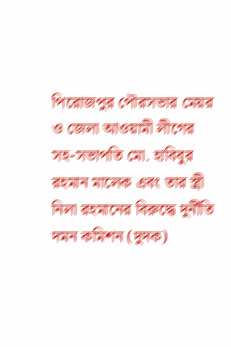পিরোজপুর পৌরসভার মেয়র ও জেলা আওয়ামী লীগের সহ-সভাপতি মো. হাবিবুর রহমান মালেক এবং তার স্ত্রী নিলা রহমানের বিরুদ্ধে দুর্নীতি দমন কমিশন (দুদক)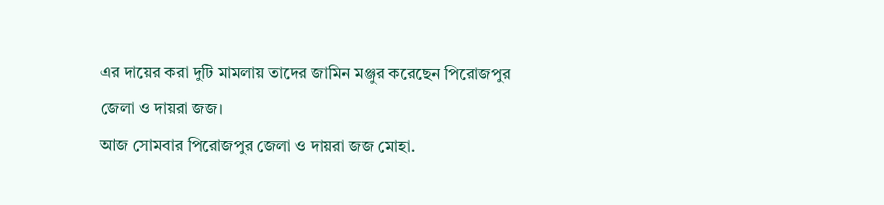এর দায়ের করা দুটি মামলায় তাদের জামিন মঞ্জুর করেছেন পিরোজপুর জেলা ও দায়রা জজ।
আজ সোমবার পিরোজপুর জেলা ও দায়রা জজ মোহা.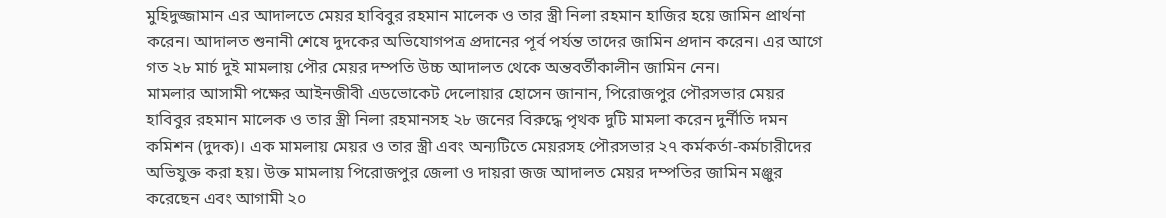মুহিদুজ্জামান এর আদালতে মেয়র হাবিবুর রহমান মালেক ও তার স্ত্রী নিলা রহমান হাজির হয়ে জামিন প্রার্থনা করেন। আদালত শুনানী শেষে দুদকের অভিযোগপত্র প্রদানের পূর্ব পর্যন্ত তাদের জামিন প্রদান করেন। এর আগে গত ২৮ মার্চ দুই মামলায় পৌর মেয়র দম্পতি উচ্চ আদালত থেকে অন্তবর্তীকালীন জামিন নেন।
মামলার আসামী পক্ষের আইনজীবী এডভোকেট দেলোয়ার হোসেন জানান, পিরোজপুর পৌরসভার মেয়র হাবিবুর রহমান মালেক ও তার স্ত্রী নিলা রহমানসহ ২৮ জনের বিরুদ্ধে পৃথক দুটি মামলা করেন দুর্নীতি দমন কমিশন (দুদক)। এক মামলায় মেয়র ও তার স্ত্রী এবং অন্যটিতে মেয়রসহ পৌরসভার ২৭ কর্মকর্তা-কর্মচারীদের অভিযুক্ত করা হয়। উক্ত মামলায় পিরোজপুর জেলা ও দায়রা জজ আদালত মেয়র দম্পতির জামিন মঞ্জুর করেছেন এবং আগামী ২০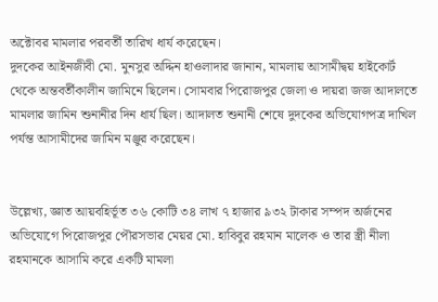অক্টোবর মামলার পরবর্তী তারিখ ধার্য করেছেন।
দুদকের আইনজীবী মো. মুনসুর অদ্দিন হাওলাদার জানান, মামলায় আসামীদ্বয় হাইকোর্ট থেকে অন্তবর্তীকালীন জামিনে ছিলেন। সোমবার পিরোজপুর জেলা ও দায়রা জজ আদালতে মামলার জামিন শুনানীর দিন ধার্য ছিল। আদালত শুনানী শেষে দুদকের অভিযোগপত্র দাখিল পর্যন্ত আসামীদের জামিন মঞ্জুর করেছেন।


উল্লেখ্য, জ্ঞাত আয়বহির্ভূত ৩৬ কোটি ৩৪ লাখ ৭ হাজার ৯৩২ টাকার সম্পদ অর্জনের অভিযোগে পিরোজপুর পৌরসভার মেয়র মো. হাবিবুর রহমান মালেক ও তার স্ত্রী নীলা রহমানকে আসামি করে একটি মামলা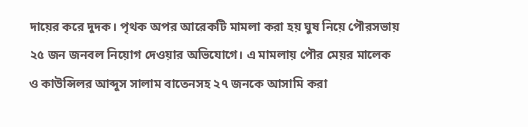দায়ের করে দুদক। পৃথক অপর আরেকটি মামলা করা হয় ঘুষ নিয়ে পৌরসভায় ২৫ জন জনবল নিয়োগ দেওয়ার অভিযোগে। এ মামলায় পৌর মেয়র মালেক ও কাউন্সিলর আব্দুস সালাম বাতেনসহ ২৭ জনকে আসামি করা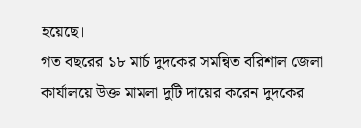হয়েছে।
গত বছরের ১৮ মার্চ দুদকের সমন্বিত বরিশাল জেলা কার্যালয়ে উক্ত মামলা দুটি দায়ের করেন দুদকের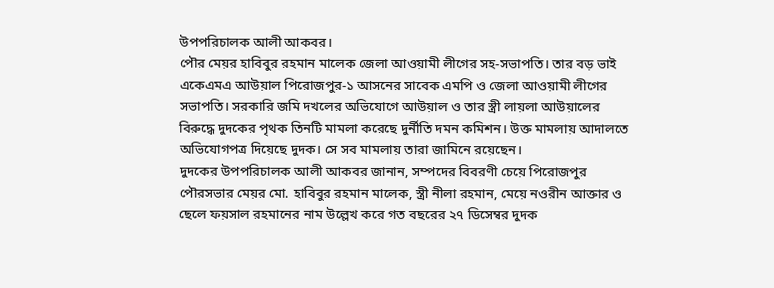উপপরিচালক আলী আকবর।
পৌর মেয়র হাবিবুর রহমান মালেক জেলা আওয়ামী লীগের সহ-সভাপতি। তার বড় ভাই একেএমএ আউয়াল পিরোজপুর-১ আসনের সাবেক এমপি ও জেলা আওয়ামী লীগের সভাপতি। সরকারি জমি দখলের অভিযোগে আউয়াল ও তার স্ত্রী লায়লা আউয়ালের বিরুদ্ধে দুদকের পৃথক তিনটি মামলা করেছে দুর্নীতি দমন কমিশন। উক্ত মামলায় আদালতে অভিযোগপত্র দিয়েছে দুদক। সে সব মামলায় তারা জামিনে রয়েছেন।
দুদকের উপপরিচালক আলী আকবর জানান, সম্পদের বিবরণী চেয়ে পিরোজপুর পৌরসভার মেয়র মো. হাবিবুর রহমান মালেক, স্ত্রী নীলা রহমান, মেয়ে নওরীন আক্তার ও ছেলে ফয়সাল রহমানের নাম উল্লেখ করে গত বছরের ২৭ ডিসেম্বর দুদক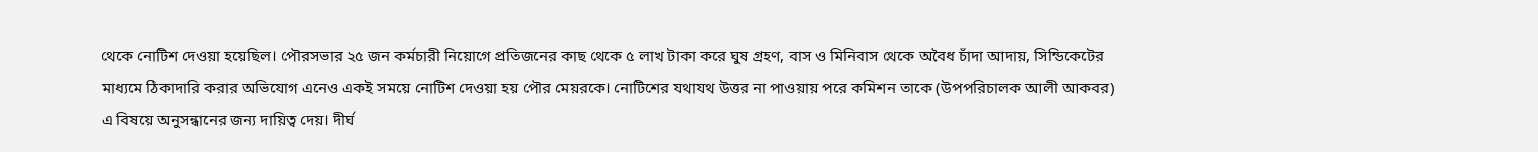থেকে নোটিশ দেওয়া হয়েছিল। পৌরসভার ২৫ জন কর্মচারী নিয়োগে প্রতিজনের কাছ থেকে ৫ লাখ টাকা করে ঘুষ গ্রহণ, বাস ও মিনিবাস থেকে অবৈধ চাঁদা আদায়, সিন্ডিকেটের মাধ্যমে ঠিকাদারি করার অভিযোগ এনেও একই সময়ে নোটিশ দেওয়া হয় পৌর মেয়রকে। নোটিশের যথাযথ উত্তর না পাওয়ায় পরে কমিশন তাকে (উপপরিচালক আলী আকবর) এ বিষয়ে অনুসন্ধানের জন্য দায়িত্ব দেয়। দীর্ঘ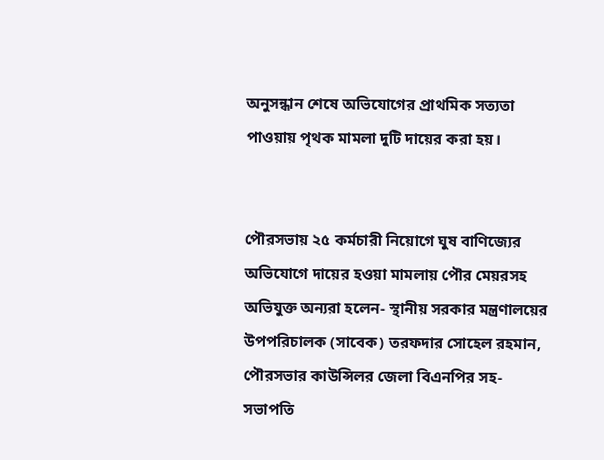অনুসন্ধান শেষে অভিযোগের প্রাথমিক সত্যতা পাওয়ায় পৃথক মামলা দুটি দায়ের করা হয়।


পৌরসভায় ২৫ কর্মচারী নিয়োগে ঘুষ বাণিজ্যের অভিযোগে দায়ের হওয়া মামলায় পৌর মেয়রসহ অভিযুক্ত অন্যরা হলেন- স্থানীয় সরকার মন্ত্রণালয়ের উপপরিচালক (সাবেক) তরফদার সোহেল রহমান, পৌরসভার কাউন্সিলর জেলা বিএনপির সহ-সভাপতি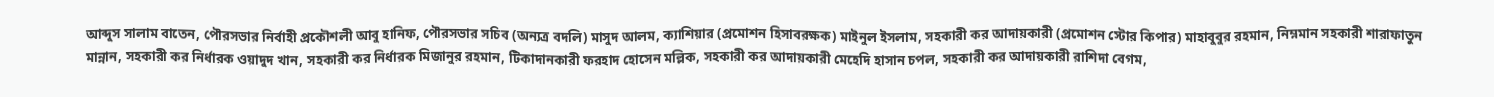আব্দুস সালাম বাতেন, পৌরসভার নির্বাহী প্রকৌশলী আবু হানিফ, পৌরসভার সচিব (অন্যত্র বদলি) মাসুদ আলম, ক্যাশিয়ার (প্রমোশন হিসাবরক্ষক) মাইনুল ইসলাম, সহকারী কর আদায়কারী (প্রমোশন স্টোর কিপার) মাহাবুবুর রহমান, নিম্নমান সহকারী শারাফাতুন মান্নান, সহকারী কর নির্ধারক ওয়াদুদ খান, সহকারী কর নির্ধারক মিজানুর রহমান, টিকাদানকারী ফরহাদ হোসেন মল্লিক, সহকারী কর আদায়কারী মেহেদি হাসান চপল, সহকারী কর আদায়কারী রাশিদা বেগম,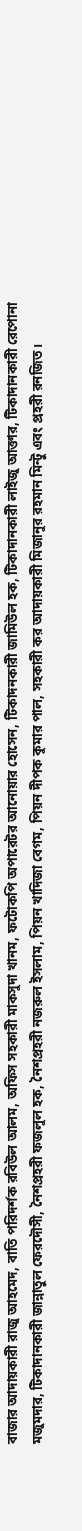বাজার আদায়কারী রাজু আহমেদ, বাতি পরিদর্শক রবিউল আলম, অফিস সহকারী মাকসুদা খানম, ফটোকপি অপারেটর আনোয়ার হোসেন, টিকাদনকারী জামিউল হক, টিকাদানকারী লাইজু আক্তার, টিকাদানকারী রেপোনা মজুমদার, টিকাদানকারী জান্নাতুল ফেরদৌসী, নৈশপ্রহরী ফজলুল হক, নৈশপ্রহরী নজরুল ইসলাম, পিয়ন খাদিজা বেগম, পিয়ন দীপক কুমার পাল, সহকারী কর আদায়কারী মিজানুর রহমান মিন্টু এবং প্রহরী রনজিত।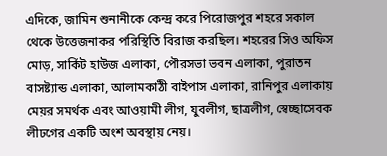এদিকে, জামিন শুনানীকে কেন্দ্র করে পিরোজপুর শহরে সকাল থেকে উত্তেজনাকর পরিস্থিতি বিরাজ করছিল। শহরের সিও অফিস মোড়, সার্কিট হাউজ এলাকা, পৌরসভা ভবন এলাকা, পুরাতন বাসষ্ট্যান্ড এলাকা, আলামকাঠী বাইপাস এলাকা, রানিপুর এলাকায় মেয়র সমর্থক এবং আওয়ামী লীগ, যুবলীগ, ছাত্রলীগ, স্বেচ্ছাসেবক লীঢগের একটি অংশ অবস্থায় নেয়।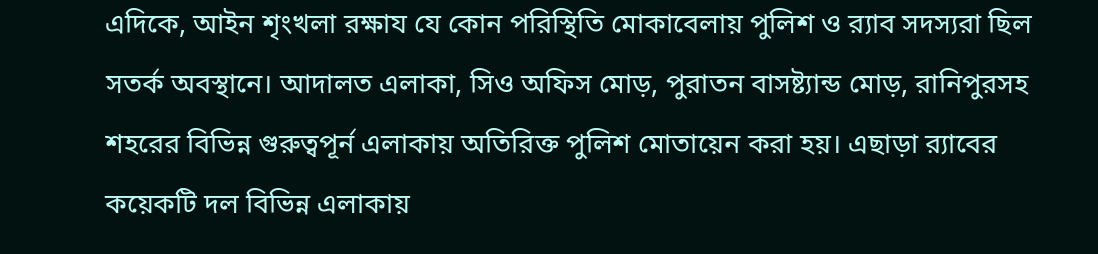এদিকে, আইন শৃংখলা রক্ষায যে কোন পরিস্থিতি মোকাবেলায় পুলিশ ও র‌্যাব সদস্যরা ছিল সতর্ক অবস্থানে। আদালত এলাকা, সিও অফিস মোড়, পুরাতন বাসষ্ট্যান্ড মোড়, রানিপুরসহ শহরের বিভিন্ন গুরুত্বপূর্ন এলাকায় অতিরিক্ত পুলিশ মোতায়েন করা হয়। এছাড়া র‌্যাবের কয়েকটি দল বিভিন্ন এলাকায়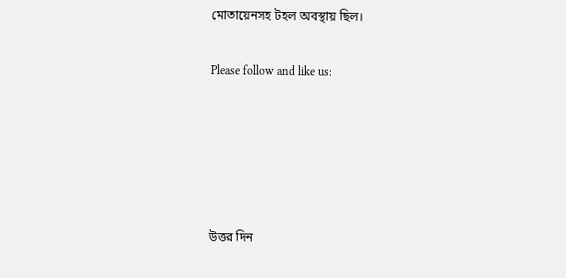মোতায়েনসহ টহল অবস্থায় ছিল।

Please follow and like us:





উত্তর দিন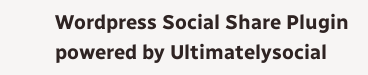Wordpress Social Share Plugin powered by Ultimatelysocial